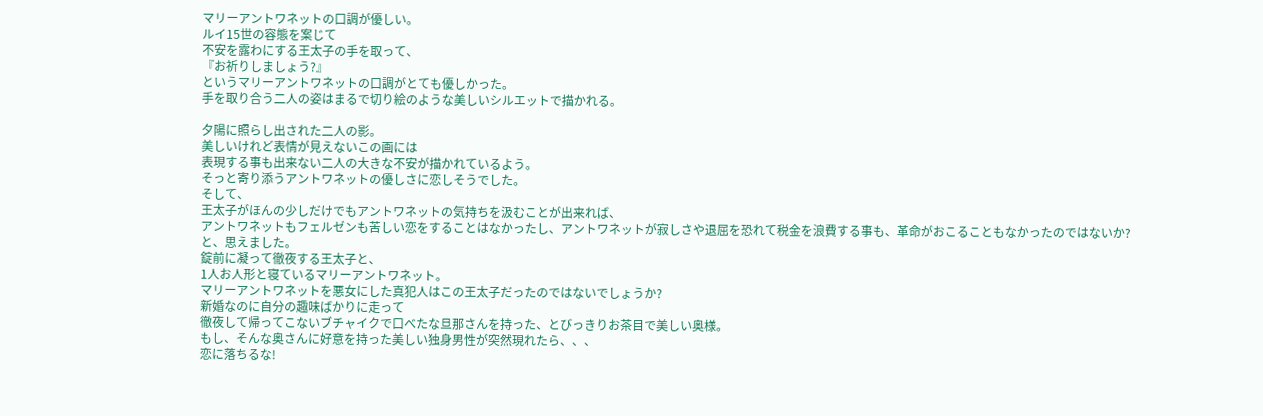マリーアントワネットの口調が優しい。
ルイ15世の容態を案じて
不安を露わにする王太子の手を取って、
『お祈りしましょう?』
というマリーアントワネットの口調がとても優しかった。
手を取り合う二人の姿はまるで切り絵のような美しいシルエットで描かれる。

夕陽に照らし出された二人の影。
美しいけれど表情が見えないこの画には
表現する事も出来ない二人の大きな不安が描かれているよう。
そっと寄り添うアントワネットの優しさに恋しそうでした。
そして、
王太子がほんの少しだけでもアントワネットの気持ちを汲むことが出来れば、
アントワネットもフェルゼンも苦しい恋をすることはなかったし、アントワネットが寂しさや退屈を恐れて税金を浪費する事も、革命がおこることもなかったのではないか?
と、思えました。
錠前に凝って徹夜する王太子と、
1人お人形と寝ているマリーアントワネット。
マリーアントワネットを悪女にした真犯人はこの王太子だったのではないでしょうか?
新婚なのに自分の趣味ばかりに走って
徹夜して帰ってこないブチャイクで口べたな旦那さんを持った、とびっきりお茶目で美しい奥様。
もし、そんな奥さんに好意を持った美しい独身男性が突然現れたら、、、
恋に落ちるな!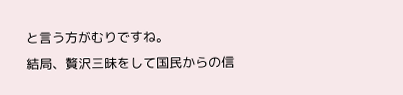と言う方がむりですね。
結局、贅沢三昧をして国民からの信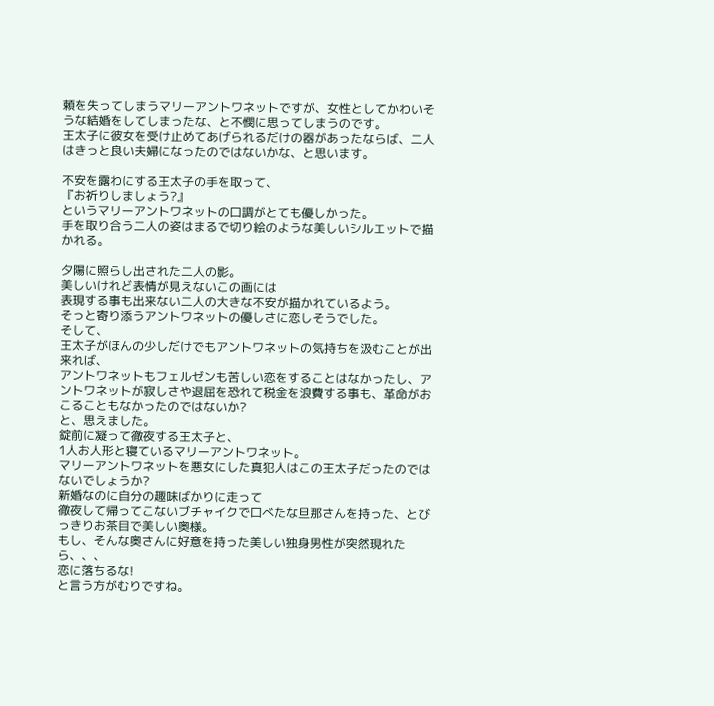頼を失ってしまうマリーアントワネットですが、女性としてかわいそうな結婚をしてしまったな、と不憫に思ってしまうのです。
王太子に彼女を受け止めてあげられるだけの器があったならば、二人はきっと良い夫婦になったのではないかな、と思います。

不安を露わにする王太子の手を取って、
『お祈りしましょう?』
というマリーアントワネットの口調がとても優しかった。
手を取り合う二人の姿はまるで切り絵のような美しいシルエットで描かれる。

夕陽に照らし出された二人の影。
美しいけれど表情が見えないこの画には
表現する事も出来ない二人の大きな不安が描かれているよう。
そっと寄り添うアントワネットの優しさに恋しそうでした。
そして、
王太子がほんの少しだけでもアントワネットの気持ちを汲むことが出来れば、
アントワネットもフェルゼンも苦しい恋をすることはなかったし、アントワネットが寂しさや退屈を恐れて税金を浪費する事も、革命がおこることもなかったのではないか?
と、思えました。
錠前に凝って徹夜する王太子と、
1人お人形と寝ているマリーアントワネット。
マリーアントワネットを悪女にした真犯人はこの王太子だったのではないでしょうか?
新婚なのに自分の趣味ばかりに走って
徹夜して帰ってこないブチャイクで口べたな旦那さんを持った、とびっきりお茶目で美しい奥様。
もし、そんな奥さんに好意を持った美しい独身男性が突然現れたら、、、
恋に落ちるな!
と言う方がむりですね。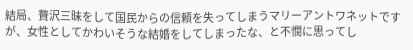結局、贅沢三昧をして国民からの信頼を失ってしまうマリーアントワネットですが、女性としてかわいそうな結婚をしてしまったな、と不憫に思ってし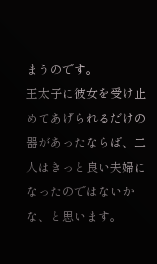まうのです。
王太子に彼女を受け止めてあげられるだけの器があったならば、二人はきっと良い夫婦になったのではないかな、と思います。